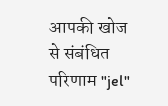आपकी खोज से संबंधित
परिणाम "jel"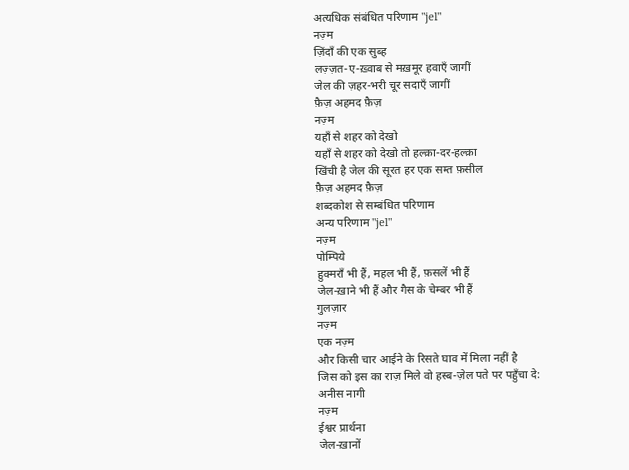अत्यधिक संबंधित परिणाम "jel"
नज़्म
ज़िंदाँ की एक सुब्ह
लज़्ज़त-ए-ख़्वाब से मख़मूर हवाएँ जागीं
जेल की ज़हर-भरी चूर सदाएँ जागीं
फ़ैज़ अहमद फ़ैज़
नज़्म
यहाँ से शहर को देखो
यहाँ से शहर को देखो तो हल्क़ा-दर-हल्क़ा
खिंची है जेल की सूरत हर एक सम्त फ़सील
फ़ैज़ अहमद फ़ैज़
शब्दकोश से सम्बंधित परिणाम
अन्य परिणाम "jel"
नज़्म
पोम्पिये
हुक्मराँ भी हैं, महल भी हैं, फ़सलें भी हैं
जेल-ख़ाने भी हैं और गैस के चेम्बर भी हैं
गुलज़ार
नज़्म
एक नज़्म
और किसी चार आईने के रिसते घाव में मिला नहीं है
जिस को इस का राज़ मिले वो हस्ब-ज़ेल पते पर पहुँचा दे:
अनीस नागी
नज़्म
ईश्वर प्रार्थना
जेल-ख़ानों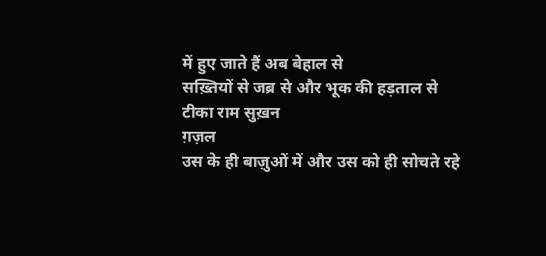में हुए जाते हैं अब बेहाल से
सख़्तियों से जब्र से और भूक की हड़ताल से
टीका राम सुख़न
ग़ज़ल
उस के ही बाज़ुओं में और उस को ही सोचते रहे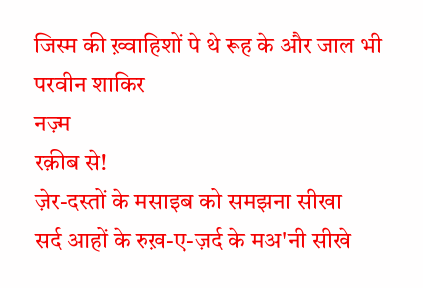जिस्म की ख़्वाहिशों पे थे रूह के और जाल भी
परवीन शाकिर
नज़्म
रक़ीब से!
ज़ेर-दस्तों के मसाइब को समझना सीखा
सर्द आहों के रुख़-ए-ज़र्द के मअ'नी सीखे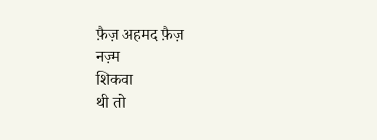फ़ैज़ अहमद फ़ैज़
नज़्म
शिकवा
थी तो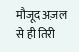मौजूद अज़ल से ही तिरी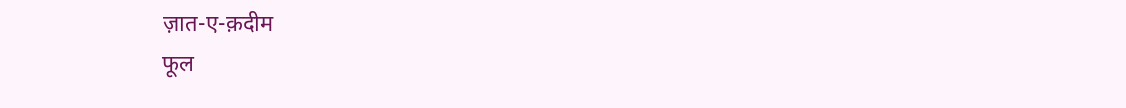ज़ात-ए-क़दीम
फूल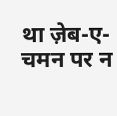था ज़ेब-ए-चमन पर न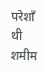परेशाँ थी शमीम